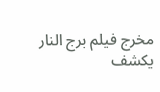مخرج فيلم برج النار يكشف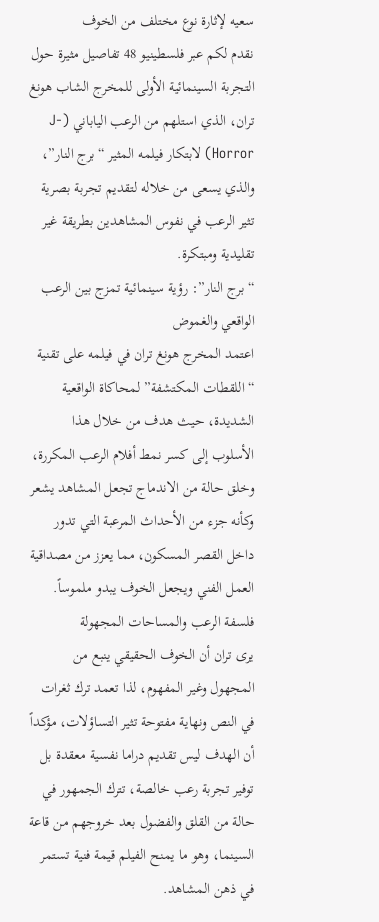سعيه لإثارة نوع مختلف من الخوف
نقدم لكم عبر فلسطينيو 48 تفاصيل مثيرة حول التجربة السينمائية الأولى للمخرج الشاب هونغ تران، الذي استلهم من الرعب الياباني (J-Horror) لابتكار فيلمه المثير “برج النار”، والذي يسعى من خلاله لتقديم تجربة بصرية تثير الرعب في نفوس المشاهدين بطريقة غير تقليدية ومبتكرة.
“برج النار”: رؤية سينمائية تمزج بين الرعب الواقعي والغموض
اعتمد المخرج هونغ تران في فيلمه على تقنية “اللقطات المكتشفة” لمحاكاة الواقعية الشديدة، حيث هدف من خلال هذا الأسلوب إلى كسر نمط أفلام الرعب المكررة، وخلق حالة من الاندماج تجعل المشاهد يشعر وكأنه جزء من الأحداث المرعبة التي تدور داخل القصر المسكون، مما يعزز من مصداقية العمل الفني ويجعل الخوف يبدو ملموساً.
فلسفة الرعب والمساحات المجهولة
يرى تران أن الخوف الحقيقي ينبع من المجهول وغير المفهوم، لذا تعمد ترك ثغرات في النص ونهاية مفتوحة تثير التساؤلات، مؤكداً أن الهدف ليس تقديم دراما نفسية معقدة بل توفير تجربة رعب خالصة، تترك الجمهور في حالة من القلق والفضول بعد خروجهم من قاعة السينما، وهو ما يمنح الفيلم قيمة فنية تستمر في ذهن المشاهد.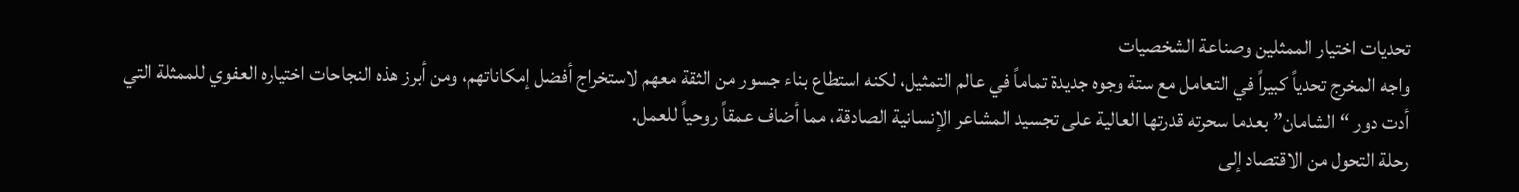تحديات اختيار الممثلين وصناعة الشخصيات
واجه المخرج تحدياً كبيراً في التعامل مع ستة وجوه جديدة تماماً في عالم التمثيل، لكنه استطاع بناء جسور من الثقة معهم لاستخراج أفضل إمكاناتهم، ومن أبرز هذه النجاحات اختياره العفوي للممثلة التي أدت دور “الشامان” بعدما سحرته قدرتها العالية على تجسيد المشاعر الإنسانية الصادقة، مما أضاف عمقاً روحياً للعمل.
رحلة التحول من الاقتصاد إلى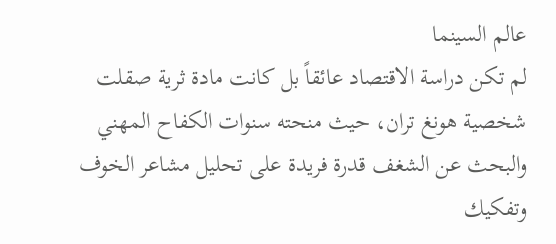عالم السينما
لم تكن دراسة الاقتصاد عائقاً بل كانت مادة ثرية صقلت شخصية هونغ تران، حيث منحته سنوات الكفاح المهني والبحث عن الشغف قدرة فريدة على تحليل مشاعر الخوف وتفكيك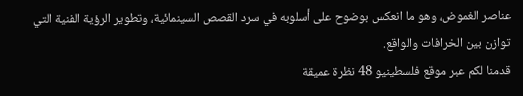عناصر الغموض، وهو ما انعكس بوضوح على أسلوبه في سرد القصص السينمائية، وتطوير الرؤية الفنية التي توازن بين الخرافات والواقع.
قدمنا لكم عبر موقع فلسطينيو 48 نظرة عميقة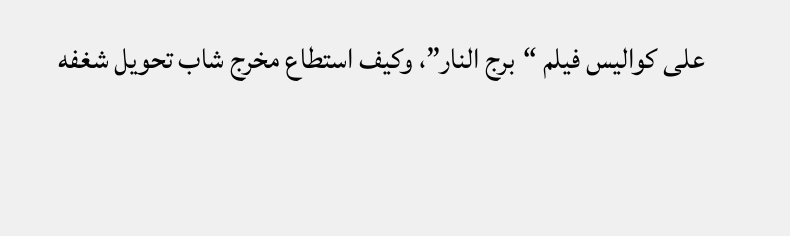على كواليس فيلم “برج النار”، وكيف استطاع مخرج شاب تحويل شغفه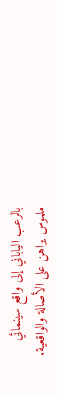بالرعب الياباني إلى واقع سينمائي ملموس يراهن على الأصالة والواقعية.